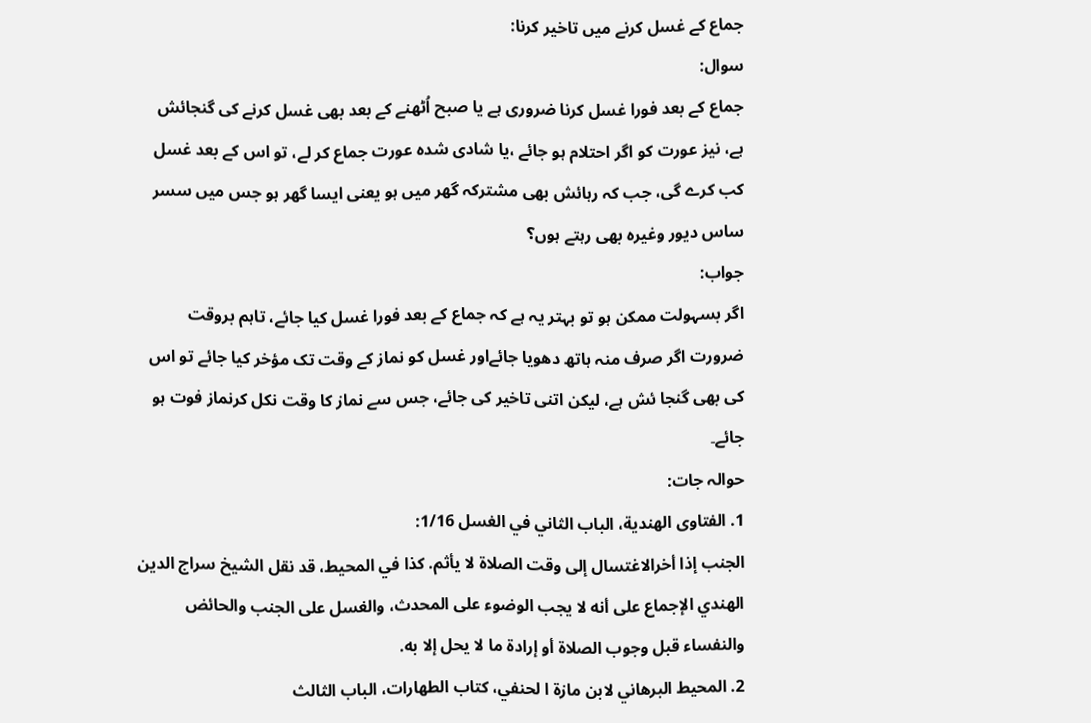جماع کے غسل کرنے میں تاخیر کرنا:
سوال:
جماع کے بعد فورا غسل کرنا ضروری ہے یا صبح اُٹھنے کے بعد بھی غسل کرنے کی گنجائش ہے، نیز عورت کو اگر احتلام ہو جائے ،یا شادی شدہ عورت جماع کر لے، تو اس کے بعد غسل کب کرے گی، جب کہ رہائش بھی مشترکہ گھر میں ہو یعنی ایسا گھر ہو جس میں سسر ساس دیور وغیرہ بھی رہتے ہوں؟
جواب:
اگر بسہولت ممکن ہو تو بہتر یہ ہے کہ جماع کے بعد فورا غسل کیا جائے، تاہم بروقت ضرورت اگر صرف منہ ہاتھ دھویا جائےاور غسل کو نماز کے وقت تک مؤخر کیا جائے تو اس کی بھی گنجا ئش ہے، لیکن اتنی تاخیر کی جائے، جس سے نماز کا وقت نکل کرنماز فوت ہو جائے۔
حوالہ جات:
1. الفتاوى الهندية، الباب الثاني في الغسل 1/16:
الجنب إذا أخرالاغتسال إلى وقت الصلاة لا يأثم. كذا في المحيط، قد نقل الشيخ سراج الدين الهندي الإجماع على أنه لا يجب الوضوء على المحدث، والغسل على الجنب والحائض والنفساء قبل وجوب الصلاة أو إرادة ما لا يحل إلا به.
2. المحيط البرهاني لابن مازة ا لحنفي، كتاب الطھارات، الباب الثالث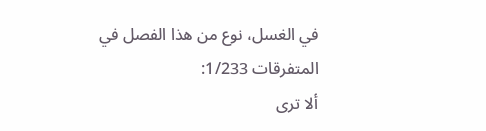في الغسل، نوع من هذا الفصل في المتفرقات 1/233:
ألا ترى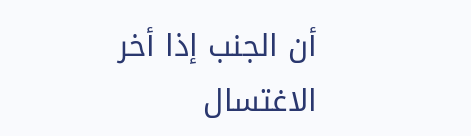أن الجنب إذا أخر الاغتسال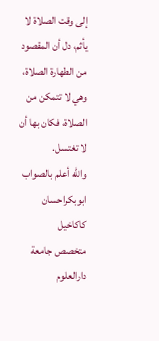إلى وقت الصلاة لا يأثم، دل أن المقصود من الطهارة الصلاة، وهي لا تتمكن من الصلاة، فكان بها أن لا تغتسل.
والله أعلم بالصواب
ابوبكراحسان كاكاخیل
متخصص جامعة دارالعلوم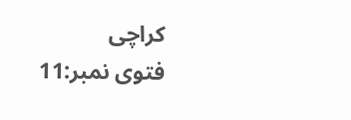كراچی
فتوی نمبر:11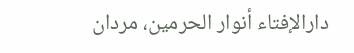دارالإفتاء أنوار الحرمين، مردان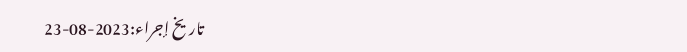تاریخ إجراء:2023-08-23